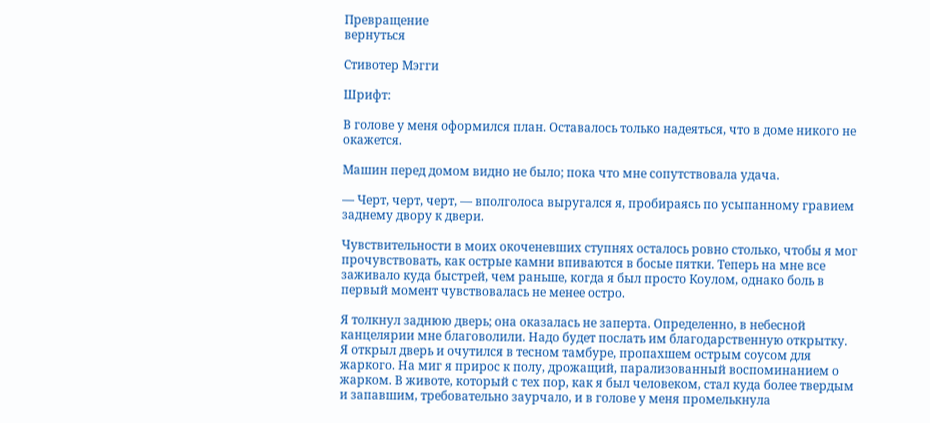Превращение
вернуться

Стивотер Мэгги

Шрифт:

В голове у меня оформился план. Оставалось только надеяться, что в доме никого не окажется.

Машин перед домом видно не было; пока что мне сопутствовала удача.

— Черт, черт, черт, — вполголоса выругался я, пробираясь по усыпанному гравием заднему двору к двери.

Чувствительности в моих окоченевших ступнях осталось ровно столько, чтобы я мог прочувствовать, как острые камни впиваются в босые пятки. Теперь на мне все заживало куда быстрей, чем раньше, когда я был просто Коулом, однако боль в первый момент чувствовалась не менее остро.

Я толкнул заднюю дверь; она оказалась не заперта. Определенно, в небесной канцелярии мне благоволили. Надо будет послать им благодарственную открытку. Я открыл дверь и очутился в тесном тамбуре, пропахшем острым соусом для жаркого. На миг я прирос к полу, дрожащий, парализованный воспоминанием о жарком. В животе, который с тех пор, как я был человеком, стал куда более твердым и запавшим, требовательно заурчало, и в голове у меня промелькнула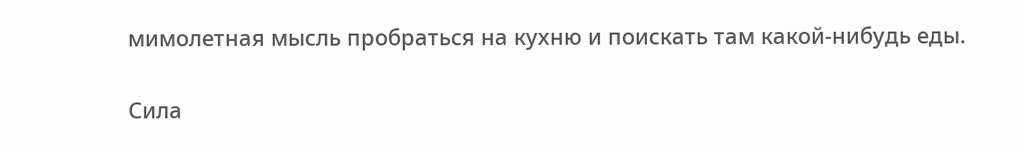мимолетная мысль пробраться на кухню и поискать там какой-нибудь еды.

Сила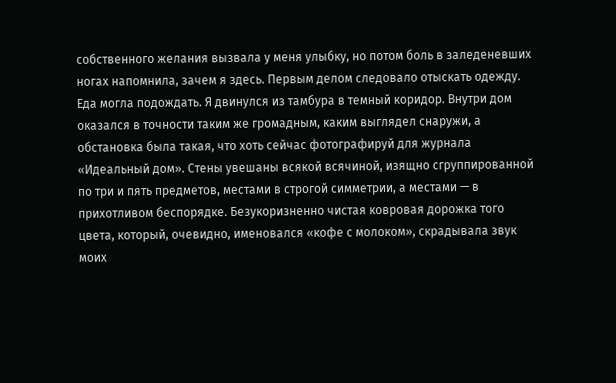собственного желания вызвала у меня улыбку, но потом боль в заледеневших ногах напомнила, зачем я здесь. Первым делом следовало отыскать одежду. Еда могла подождать. Я двинулся из тамбура в темный коридор. Внутри дом оказался в точности таким же громадным, каким выглядел снаружи, а обстановка была такая, что хоть сейчас фотографируй для журнала «Идеальный дом». Стены увешаны всякой всячиной, изящно сгруппированной по три и пять предметов, местами в строгой симметрии, а местами — в прихотливом беспорядке. Безукоризненно чистая ковровая дорожка того цвета, который, очевидно, именовался «кофе с молоком», скрадывала звук моих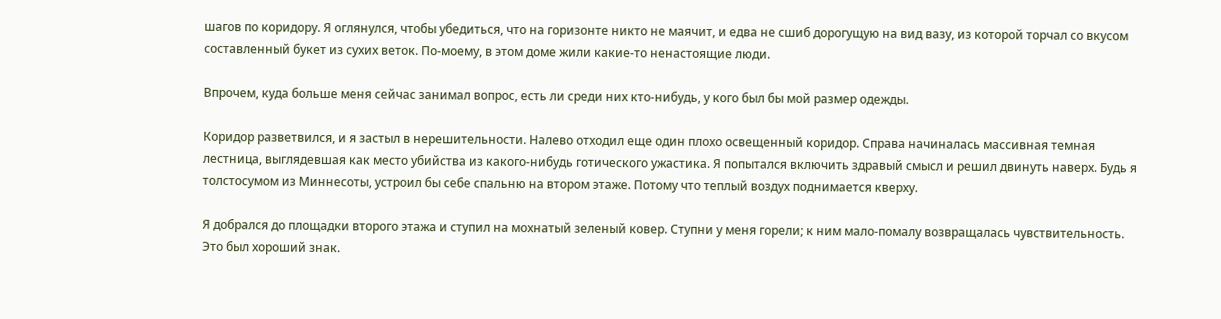шагов по коридору. Я оглянулся, чтобы убедиться, что на горизонте никто не маячит, и едва не сшиб дорогущую на вид вазу, из которой торчал со вкусом составленный букет из сухих веток. По-моему, в этом доме жили какие-то ненастоящие люди.

Впрочем, куда больше меня сейчас занимал вопрос, есть ли среди них кто-нибудь, у кого был бы мой размер одежды.

Коридор разветвился, и я застыл в нерешительности. Налево отходил еще один плохо освещенный коридор. Справа начиналась массивная темная лестница, выглядевшая как место убийства из какого-нибудь готического ужастика. Я попытался включить здравый смысл и решил двинуть наверх. Будь я толстосумом из Миннесоты, устроил бы себе спальню на втором этаже. Потому что теплый воздух поднимается кверху.

Я добрался до площадки второго этажа и ступил на мохнатый зеленый ковер. Ступни у меня горели; к ним мало-помалу возвращалась чувствительность. Это был хороший знак.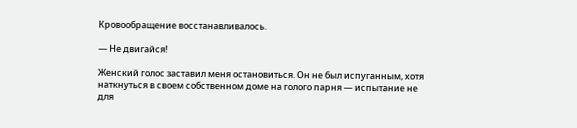Кровообращение восстанавливалось.

— Не двигайся!

Женский голос заставил меня остановиться. Он не был испуганным, хотя наткнуться в своем собственном доме на голого парня — испытание не для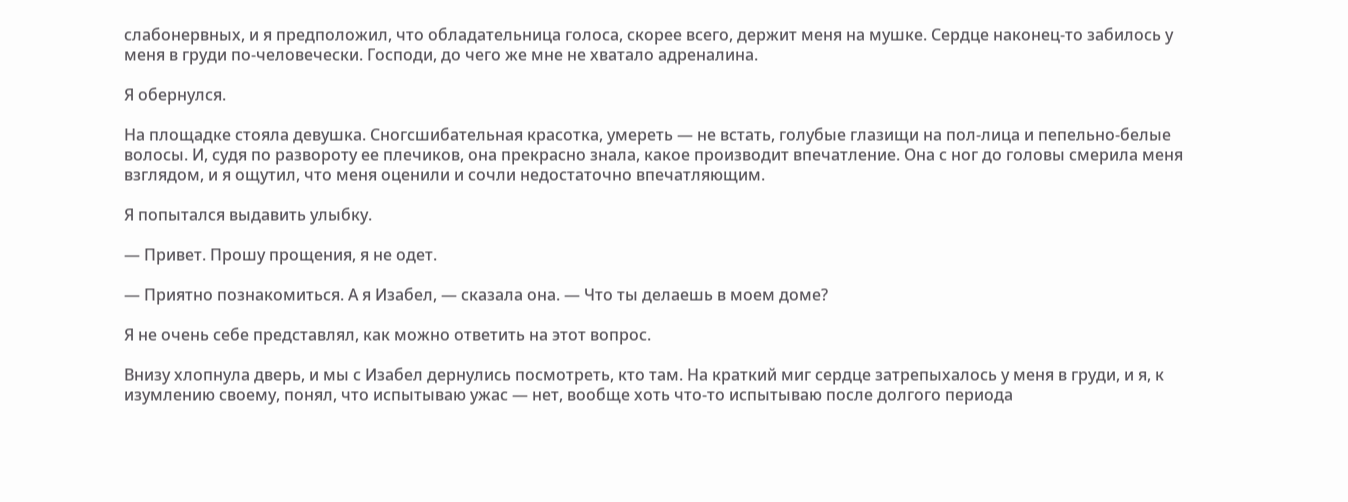слабонервных, и я предположил, что обладательница голоса, скорее всего, держит меня на мушке. Сердце наконец-то забилось у меня в груди по-человечески. Господи, до чего же мне не хватало адреналина.

Я обернулся.

На площадке стояла девушка. Сногсшибательная красотка, умереть — не встать, голубые глазищи на пол-лица и пепельно-белые волосы. И, судя по развороту ее плечиков, она прекрасно знала, какое производит впечатление. Она с ног до головы смерила меня взглядом, и я ощутил, что меня оценили и сочли недостаточно впечатляющим.

Я попытался выдавить улыбку.

— Привет. Прошу прощения, я не одет.

— Приятно познакомиться. А я Изабел, — сказала она. — Что ты делаешь в моем доме?

Я не очень себе представлял, как можно ответить на этот вопрос.

Внизу хлопнула дверь, и мы с Изабел дернулись посмотреть, кто там. На краткий миг сердце затрепыхалось у меня в груди, и я, к изумлению своему, понял, что испытываю ужас — нет, вообще хоть что-то испытываю после долгого периода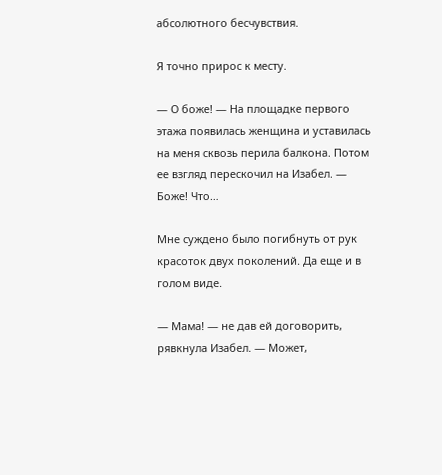абсолютного бесчувствия.

Я точно прирос к месту.

— О боже! — На площадке первого этажа появилась женщина и уставилась на меня сквозь перила балкона. Потом ее взгляд перескочил на Изабел. — Боже! Что…

Мне суждено было погибнуть от рук красоток двух поколений. Да еще и в голом виде.

— Мама! — не дав ей договорить, рявкнула Изабел. — Может,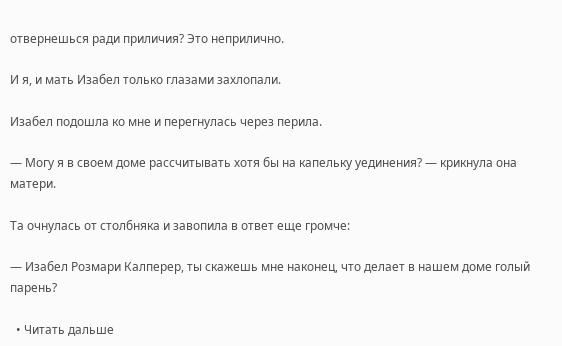отвернешься ради приличия? Это неприлично.

И я, и мать Изабел только глазами захлопали.

Изабел подошла ко мне и перегнулась через перила.

— Могу я в своем доме рассчитывать хотя бы на капельку уединения? — крикнула она матери.

Та очнулась от столбняка и завопила в ответ еще громче:

— Изабел Розмари Калперер, ты скажешь мне наконец, что делает в нашем доме голый парень?

  • Читать дальше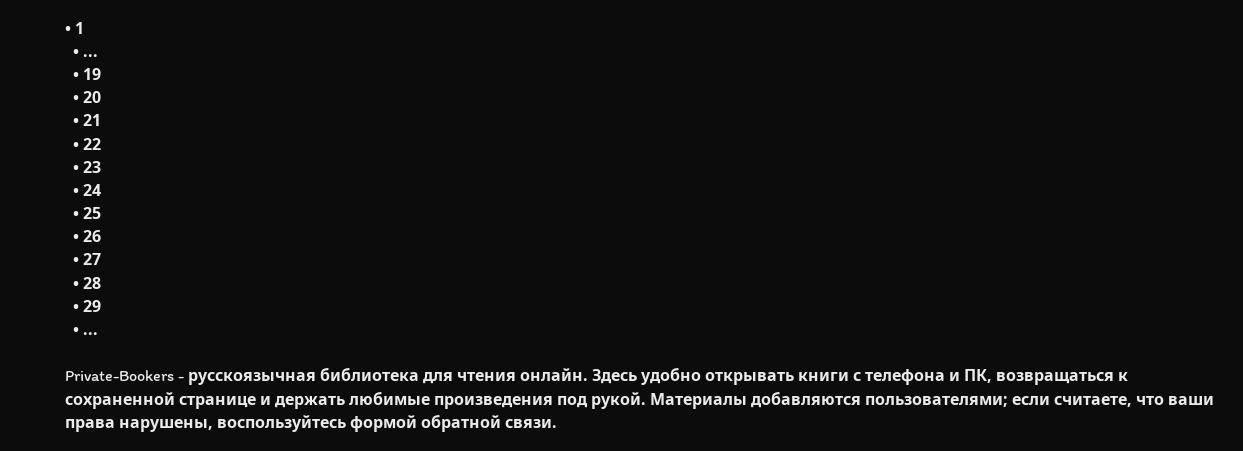• 1
  • ...
  • 19
  • 20
  • 21
  • 22
  • 23
  • 24
  • 25
  • 26
  • 27
  • 28
  • 29
  • ...

Private-Bookers - русскоязычная библиотека для чтения онлайн. Здесь удобно открывать книги с телефона и ПК, возвращаться к сохраненной странице и держать любимые произведения под рукой. Материалы добавляются пользователями; если считаете, что ваши права нарушены, воспользуйтесь формой обратной связи.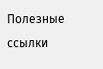Полезные ссылки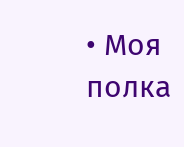• Моя полка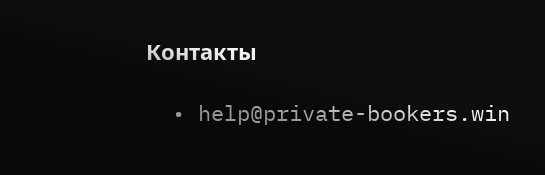Контакты

  • help@private-bookers.win